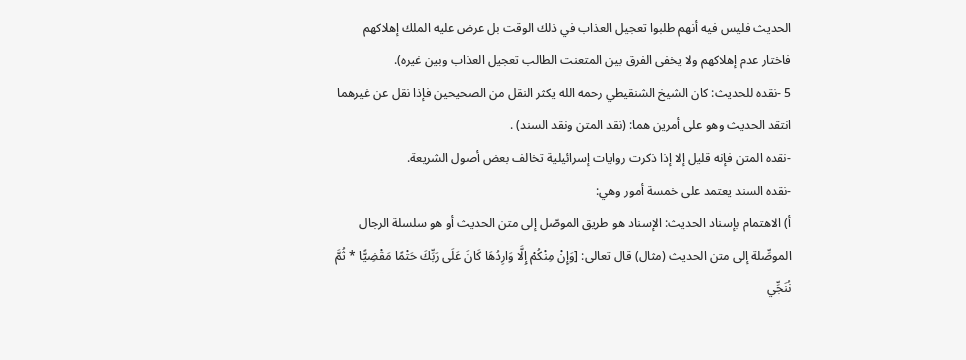الحديث فليس فيه أنهم طلبوا تعجيل العذاب في ذلك الوقت بل عرض عليه الملك إهلاكهم فاختار عدم إهلاكهم ولا يخفى الفرق بين المتعنت الطالب تعجيل العذاب وبين غيره).
5 -نقده للحديث: كان الشيخ الشنقيطي رحمه الله يكثر النقل من الصحيحين فإذا نقل عن غيرهما انتقد الحديث وهو على أمرين هما: (نقد المتن ونقد السند) .
-نقده المتن فإنه قليل إلا إذا ذكرت روايات إسرائيلية تخالف بعض أصول الشريعة.
-نقده السند يعتمد على خمسة أمور وهي:
أ) الاهتمام بإسناد الحديث: الإسناد هو طريق الموصّل إلى متن الحديث أو هو سلسلة الرجال الموصِّلة إلى متن الحديث (مثال) قال تعالى: [وَإِنْ مِنْكُمْ إِلَّا وَارِدُهَا كَانَ عَلَى رَبِّكَ حَتْمًا مَقْضِيًّا * ثُمَّ نُنَجِّي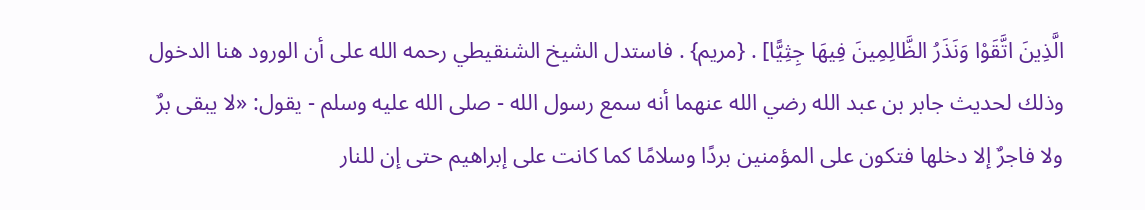الَّذِينَ اتَّقَوْا وَنَذَرُ الظَّالِمِينَ فِيهَا جِثِيًّا] . {مريم} . فاستدل الشيخ الشنقيطي رحمه الله على أن الورود هنا الدخول وذلك لحديث جابر بن عبد الله رضي الله عنهما أنه سمع رسول الله - صلى الله عليه وسلم - يقول: «لا يبقى برٌ ولا فاجرٌ إلا دخلها فتكون على المؤمنين بردًا وسلامًا كما كانت على إبراهيم حتى إن للنار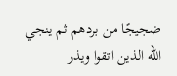ضجيجًا من بردهم ثم ينجي الله الذين اتقوا ويذر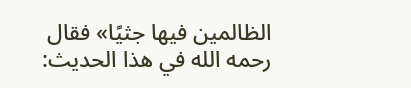الظالمين فيها جثيًا» فقال رحمه الله في هذا الحديث: